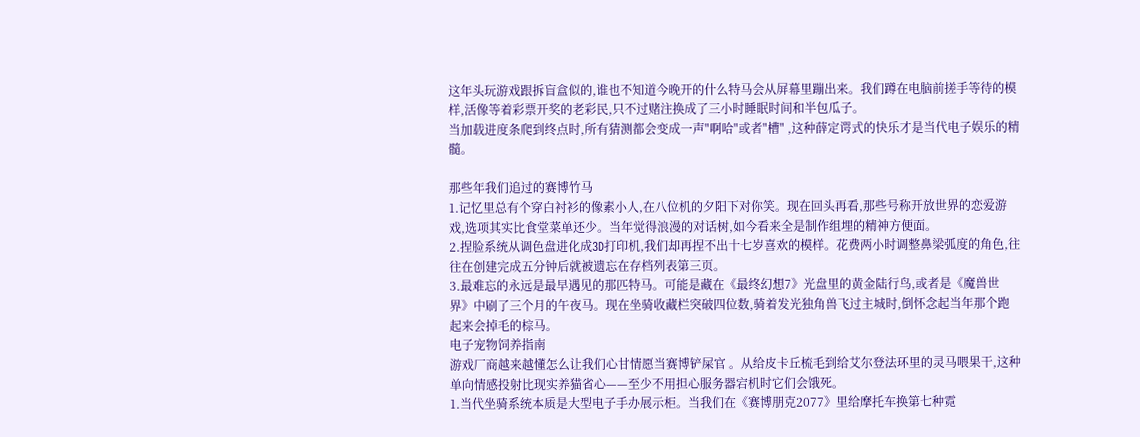这年头玩游戏跟拆盲盒似的,谁也不知道今晚开的什么特马会从屏幕里蹦出来。我们蹲在电脑前搓手等待的模样,活像等着彩票开奖的老彩民,只不过赌注换成了三小时睡眠时间和半包瓜子。
当加载进度条爬到终点时,所有猜测都会变成一声"啊哈"或者"槽" ,这种薛定谔式的快乐才是当代电子娱乐的精髓。

那些年我们追过的赛博竹马
1.记忆里总有个穿白衬衫的像素小人,在八位机的夕阳下对你笑。现在回头再看,那些号称开放世界的恋爱游戏,选项其实比食堂菜单还少。当年觉得浪漫的对话树,如今看来全是制作组埋的精神方便面。
2.捏脸系统从调色盘进化成3D打印机,我们却再捏不出十七岁喜欢的模样。花费两小时调整鼻梁弧度的角色,往往在创建完成五分钟后就被遗忘在存档列表第三页。
3.最难忘的永远是最早遇见的那匹特马。可能是藏在《最终幻想7》光盘里的黄金陆行鸟,或者是《魔兽世界》中刷了三个月的午夜马。现在坐骑收藏栏突破四位数,骑着发光独角兽飞过主城时,倒怀念起当年那个跑起来会掉毛的棕马。
电子宠物饲养指南
游戏厂商越来越懂怎么让我们心甘情愿当赛博铲屎官 。从给皮卡丘梳毛到给艾尔登法环里的灵马喂果干,这种单向情感投射比现实养猫省心——至少不用担心服务器宕机时它们会饿死。
1.当代坐骑系统本质是大型电子手办展示柜。当我们在《赛博朋克2077》里给摩托车换第七种霓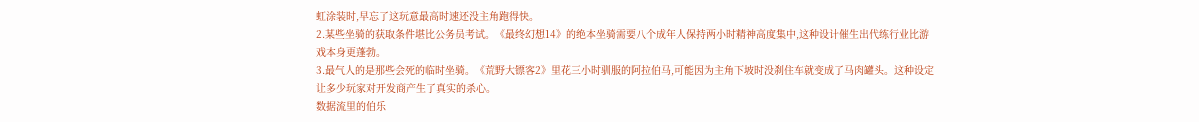虹涂装时,早忘了这玩意最高时速还没主角跑得快。
2.某些坐骑的获取条件堪比公务员考试。《最终幻想14》的绝本坐骑需要八个成年人保持两小时精神高度集中,这种设计催生出代练行业比游戏本身更蓬勃。
3.最气人的是那些会死的临时坐骑。《荒野大镖客2》里花三小时驯服的阿拉伯马,可能因为主角下坡时没刹住车就变成了马肉罐头。这种设定让多少玩家对开发商产生了真实的杀心。
数据流里的伯乐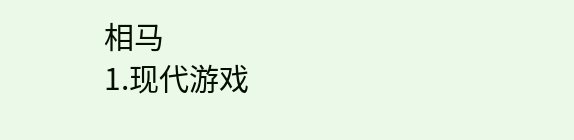相马
1.现代游戏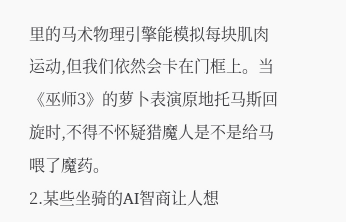里的马术物理引擎能模拟每块肌肉运动,但我们依然会卡在门框上。当《巫师3》的萝卜表演原地托马斯回旋时,不得不怀疑猎魔人是不是给马喂了魔药。
2.某些坐骑的AI智商让人想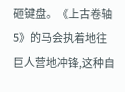砸键盘。《上古卷轴5》的马会执着地往巨人营地冲锋,这种自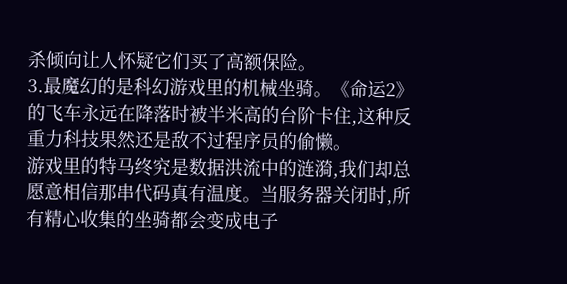杀倾向让人怀疑它们买了高额保险。
3.最魔幻的是科幻游戏里的机械坐骑。《命运2》的飞车永远在降落时被半米高的台阶卡住,这种反重力科技果然还是敌不过程序员的偷懒。
游戏里的特马终究是数据洪流中的涟漪,我们却总愿意相信那串代码真有温度。当服务器关闭时,所有精心收集的坐骑都会变成电子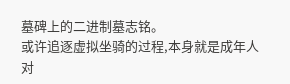墓碑上的二进制墓志铭。
或许追逐虚拟坐骑的过程,本身就是成年人对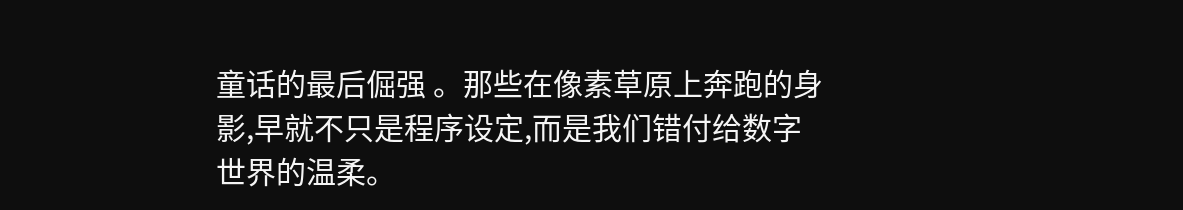童话的最后倔强 。那些在像素草原上奔跑的身影,早就不只是程序设定,而是我们错付给数字世界的温柔。